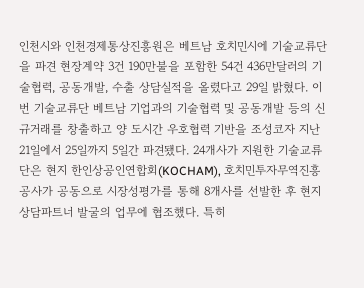인천시와 인천경제통상진흥원은 베트남 호치민시에 기술교류단을 파견 현장계약 3건 190만불을 포함한 54건 436만달러의 기술협력, 공동개발, 수출 상담실적을 올렸다고 29일 밝혔다. 이번 기술교류단 베트남 기업과의 기술협력 및 공동개발 등의 신규거래를 창출하고 양 도시간 우호협력 기반을 조성코자 지난 21일에서 25일까지 5일간 파견됐다. 24개사가 지원한 기술교류단은 현지 한인상공인연합회(KOCHAM), 호치민투자무역진흥공사가 공동으로 시장성평가를 통해 8개사를 선발한 후 현지 상담파트너 발굴의 업무에 협조했다. 특히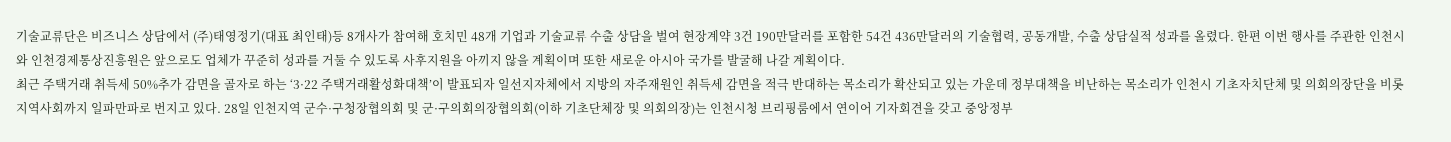기술교류단은 비즈니스 상담에서 (주)태영정기(대표 최인태)등 8개사가 참여해 호치민 48개 기업과 기술교류 수출 상담을 벌여 현장계약 3건 190만달러를 포함한 54건 436만달러의 기술협력, 공동개발, 수출 상담실적 성과를 올렸다. 한편 이번 행사를 주관한 인천시와 인천경제통상진흥원은 앞으로도 업체가 꾸준히 성과를 거둘 수 있도록 사후지원을 아끼지 않을 계획이며 또한 새로운 아시아 국가를 발굴해 나갈 계획이다.
최근 주택거래 취득세 50%추가 감면을 골자로 하는 ‘3·22 주택거래활성화대책’이 발표되자 일선지자체에서 지방의 자주재원인 취득세 감면을 적극 반대하는 목소리가 확산되고 있는 가운데 정부대책을 비난하는 목소리가 인천시 기초자치단체 및 의회의장단을 비롯 지역사회까지 일파만파로 번지고 있다. 28일 인천지역 군수·구청장협의회 및 군·구의회의장협의회(이하 기초단체장 및 의회의장)는 인천시청 브리핑룸에서 연이어 기자회견을 갖고 중앙정부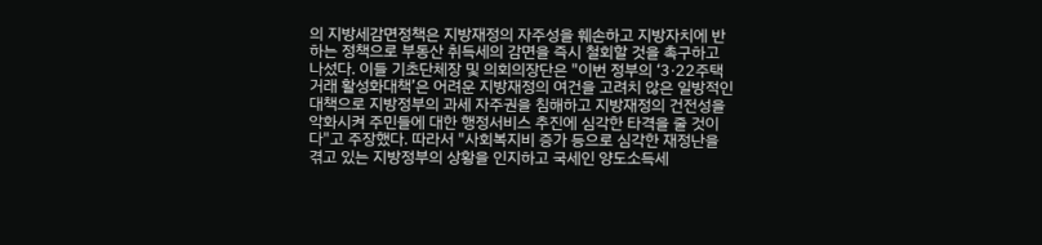의 지방세감면정책은 지방재정의 자주성을 훼손하고 지방자치에 반하는 정책으로 부동산 취득세의 감면을 즉시 철회할 것을 촉구하고 나섰다. 이들 기초단체장 및 의회의장단은 "이번 정부의 ‘3·22주택거래 활성화대책’은 어려운 지방재정의 여건을 고려치 않은 일방적인 대책으로 지방정부의 과세 자주권을 침해하고 지방재정의 건전성을 악화시켜 주민들에 대한 행정서비스 추진에 심각한 타격을 줄 것이다"고 주장했다. 따라서 "사회복지비 증가 등으로 심각한 재정난을 겪고 있는 지방정부의 상황을 인지하고 국세인 양도소득세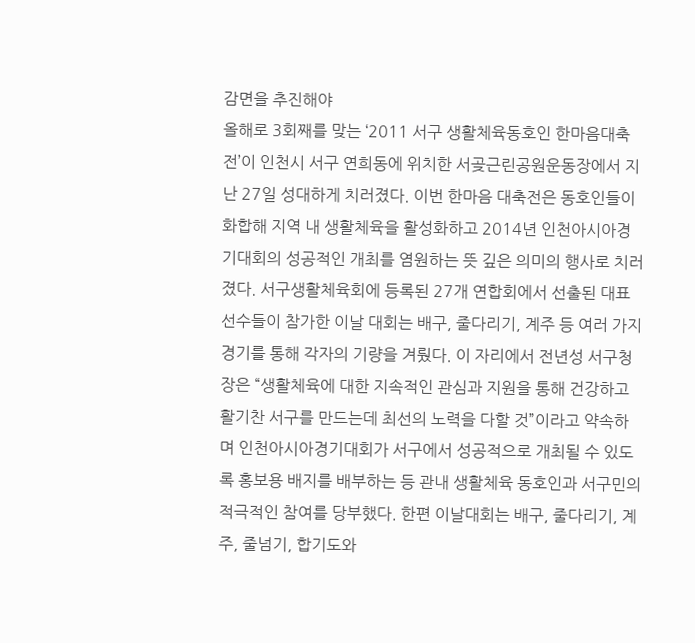감면을 추진해야
올해로 3회째를 맞는 ‘2011 서구 생활체육동호인 한마음대축전’이 인천시 서구 연희동에 위치한 서곶근린공원운동장에서 지난 27일 성대하게 치러졌다. 이번 한마음 대축전은 동호인들이 화합해 지역 내 생활체육을 활성화하고 2014년 인천아시아경기대회의 성공적인 개최를 염원하는 뜻 깊은 의미의 행사로 치러졌다. 서구생활체육회에 등록된 27개 연합회에서 선출된 대표 선수들이 참가한 이날 대회는 배구, 줄다리기, 계주 등 여러 가지 경기를 통해 각자의 기량을 겨뤘다. 이 자리에서 전년성 서구청장은 “생활체육에 대한 지속적인 관심과 지원을 통해 건강하고 활기찬 서구를 만드는데 최선의 노력을 다할 것”이라고 약속하며 인천아시아경기대회가 서구에서 성공적으로 개최될 수 있도록 홍보용 배지를 배부하는 등 관내 생활체육 동호인과 서구민의 적극적인 참여를 당부했다. 한편 이날대회는 배구, 줄다리기, 계주, 줄넘기, 합기도와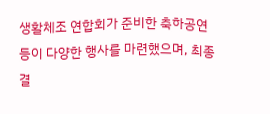생활체조 연합회가 준비한 축하공연 등이 다양한 행사를 마련했으며, 최종 결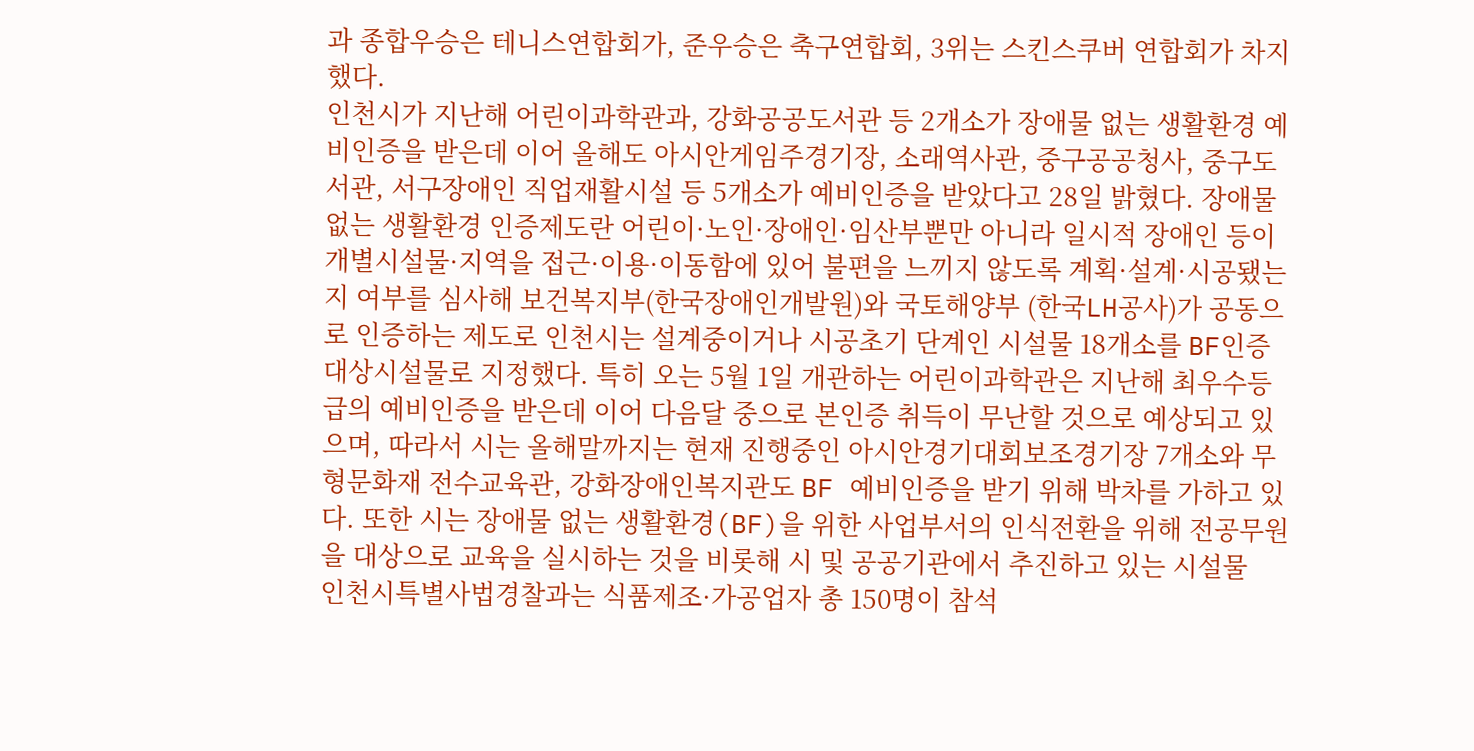과 종합우승은 테니스연합회가, 준우승은 축구연합회, 3위는 스킨스쿠버 연합회가 차지했다.
인천시가 지난해 어린이과학관과, 강화공공도서관 등 2개소가 장애물 없는 생활환경 예비인증을 받은데 이어 올해도 아시안게임주경기장, 소래역사관, 중구공공청사, 중구도서관, 서구장애인 직업재활시설 등 5개소가 예비인증을 받았다고 28일 밝혔다. 장애물 없는 생활환경 인증제도란 어린이·노인·장애인·임산부뿐만 아니라 일시적 장애인 등이 개별시설물·지역을 접근·이용·이동함에 있어 불편을 느끼지 않도록 계획·설계·시공됐는지 여부를 심사해 보건복지부(한국장애인개발원)와 국토해양부 (한국LH공사)가 공동으로 인증하는 제도로 인천시는 설계중이거나 시공초기 단계인 시설물 18개소를 BF인증 대상시설물로 지정했다. 특히 오는 5월 1일 개관하는 어린이과학관은 지난해 최우수등급의 예비인증을 받은데 이어 다음달 중으로 본인증 취득이 무난할 것으로 예상되고 있으며, 따라서 시는 올해말까지는 현재 진행중인 아시안경기대회보조경기장 7개소와 무형문화재 전수교육관, 강화장애인복지관도 BF 예비인증을 받기 위해 박차를 가하고 있다. 또한 시는 장애물 없는 생활환경(BF)을 위한 사업부서의 인식전환을 위해 전공무원을 대상으로 교육을 실시하는 것을 비롯해 시 및 공공기관에서 추진하고 있는 시설물
인천시특별사법경찰과는 식품제조·가공업자 총 150명이 참석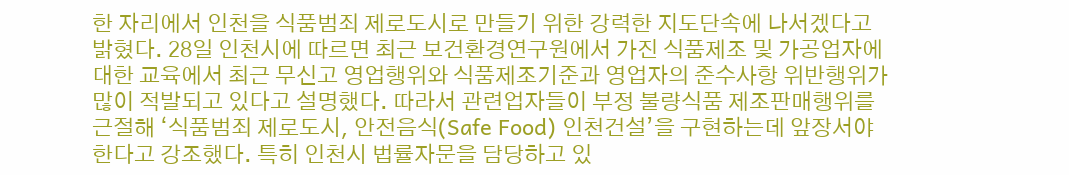한 자리에서 인천을 식품범죄 제로도시로 만들기 위한 강력한 지도단속에 나서겠다고 밝혔다. 28일 인천시에 따르면 최근 보건환경연구원에서 가진 식품제조 및 가공업자에 대한 교육에서 최근 무신고 영업행위와 식품제조기준과 영업자의 준수사항 위반행위가 많이 적발되고 있다고 설명했다. 따라서 관련업자들이 부정 불량식품 제조판매행위를 근절해 ‘식품범죄 제로도시, 안전음식(Safe Food) 인천건설’을 구현하는데 앞장서야 한다고 강조했다. 특히 인천시 법률자문을 담당하고 있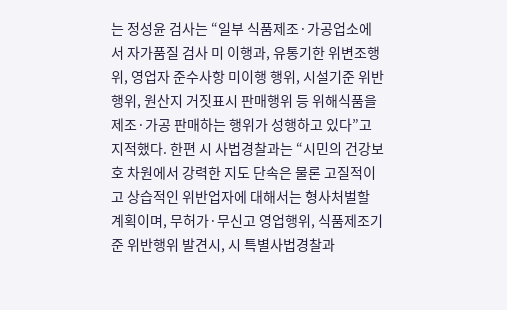는 정성윤 검사는 “일부 식품제조·가공업소에서 자가품질 검사 미 이행과, 유통기한 위변조행위, 영업자 준수사항 미이행 행위, 시설기준 위반행위, 원산지 거짓표시 판매행위 등 위해식품을 제조·가공 판매하는 행위가 성행하고 있다”고 지적했다. 한편 시 사법경찰과는 “시민의 건강보호 차원에서 강력한 지도 단속은 물론 고질적이고 상습적인 위반업자에 대해서는 형사처벌할 계획이며, 무허가·무신고 영업행위, 식품제조기준 위반행위 발견시, 시 특별사법경찰과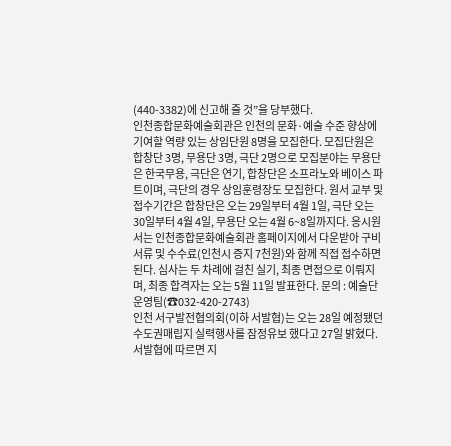(440-3382)에 신고해 줄 것”을 당부했다.
인천종합문화예술회관은 인천의 문화·예술 수준 향상에 기여할 역량 있는 상임단원 8명을 모집한다. 모집단원은 합창단 3명, 무용단 3명, 극단 2명으로 모집분야는 무용단은 한국무용, 극단은 연기, 합창단은 소프라노와 베이스 파트이며, 극단의 경우 상임훈령장도 모집한다. 원서 교부 및 접수기간은 합창단은 오는 29일부터 4월 1일, 극단 오는 30일부터 4월 4일, 무용단 오는 4월 6~8일까지다. 응시원서는 인천종합문화예술회관 홈페이지에서 다운받아 구비서류 및 수수료(인천시 증지 7천원)와 함께 직접 접수하면 된다. 심사는 두 차례에 걸친 실기, 최종 면접으로 이뤄지며, 최종 합격자는 오는 5월 11일 발표한다. 문의 : 예술단운영팀(☎032-420-2743)
인천 서구발전협의회(이하 서발협)는 오는 28일 예정됐던 수도권매립지 실력행사를 잠정유보 했다고 27일 밝혔다. 서발협에 따르면 지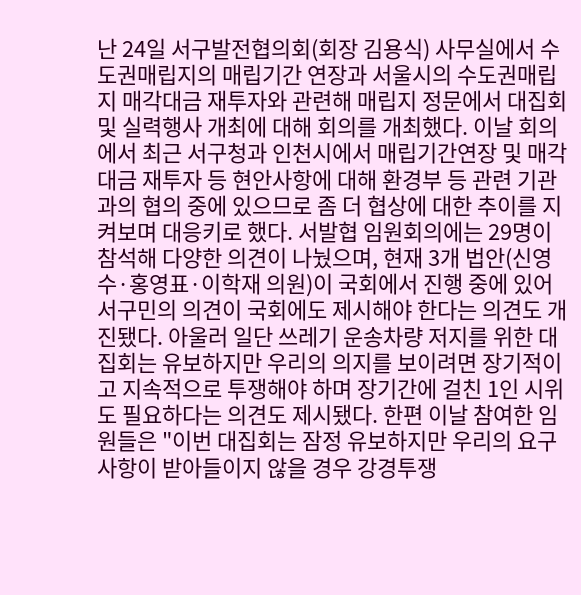난 24일 서구발전협의회(회장 김용식) 사무실에서 수도권매립지의 매립기간 연장과 서울시의 수도권매립지 매각대금 재투자와 관련해 매립지 정문에서 대집회 및 실력행사 개최에 대해 회의를 개최했다. 이날 회의에서 최근 서구청과 인천시에서 매립기간연장 및 매각대금 재투자 등 현안사항에 대해 환경부 등 관련 기관과의 협의 중에 있으므로 좀 더 협상에 대한 추이를 지켜보며 대응키로 했다. 서발협 임원회의에는 29명이 참석해 다양한 의견이 나눴으며, 현재 3개 법안(신영수·홍영표·이학재 의원)이 국회에서 진행 중에 있어 서구민의 의견이 국회에도 제시해야 한다는 의견도 개진됐다. 아울러 일단 쓰레기 운송차량 저지를 위한 대집회는 유보하지만 우리의 의지를 보이려면 장기적이고 지속적으로 투쟁해야 하며 장기간에 걸친 1인 시위도 필요하다는 의견도 제시됐다. 한편 이날 참여한 임원들은 "이번 대집회는 잠정 유보하지만 우리의 요구사항이 받아들이지 않을 경우 강경투쟁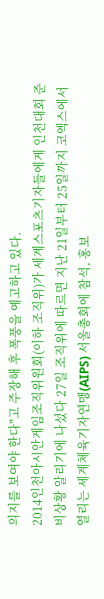의지를 보여야 한다"고 주장해 후 폭풍을 예고하고 있다.
2014인천아시안게임조직위원회(이하 조직위)가 세계스포츠기자들에게 인천대회 준비상황 알리기에 나섰다 27일 조직위에 따르면 지난 21일부터 25일까지 코엑스에서 열리는 세계체육기자연맹(AIPS) 서울총회에 참석, 홍보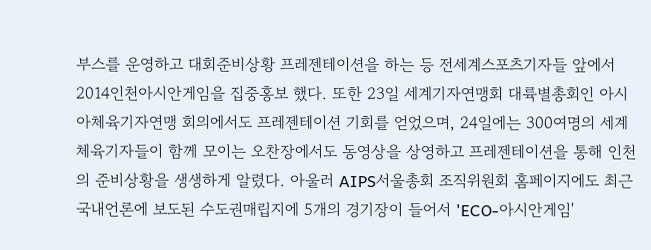부스를 운영하고 대회준비상황 프레젠테이션을 하는 등 전세계스포츠기자들 앞에서 2014인천아시안게임을 집중홍보 했다. 또한 23일 세계기자연맹회 대륙별총회인 아시아체육기자연맹 회의에서도 프레젠테이션 기회를 얻었으며, 24일에는 300여명의 세계체육기자들이 함께 모이는 오찬장에서도 동영상을 상영하고 프레젠테이션을 통해 인천의 준비상황을 생생하게 알렸다. 아울러 AIPS서울총회 조직위원회 홈페이지에도 최근 국내언론에 보도된 수도권매립지에 5개의 경기장이 들어서 'ECO-아시안게임'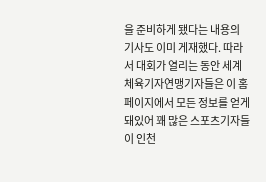을 준비하게 됐다는 내용의 기사도 이미 게재했다. 따라서 대회가 열리는 동안 세계체육기자연맹기자들은 이 홈페이지에서 모든 정보를 얻게 돼있어 꽤 많은 스포츠기자들이 인천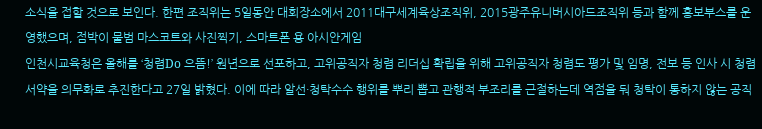소식을 접할 것으로 보인다. 한편 조직위는 5일동안 대회장소에서 2011대구세계육상조직위, 2015광주유니버시아드조직위 등과 함께 홍보부스를 운영했으며, 점박이 물범 마스코트와 사진찍기, 스마트폰 용 아시안게임
인천시교육청은 올해를 ‘청렴Do 으뜸!’ 원년으로 선포하고, 고위공직자 청렴 리더십 확립을 위해 고위공직자 청렴도 평가 및 임명, 전보 등 인사 시 청렴 서약을 의무화로 추진한다고 27일 밝혔다. 이에 따라 알선·청탁수수 행위를 뿌리 뽑고 관행적 부조리를 근절하는데 역점을 둬 청탁이 통하지 않는 공직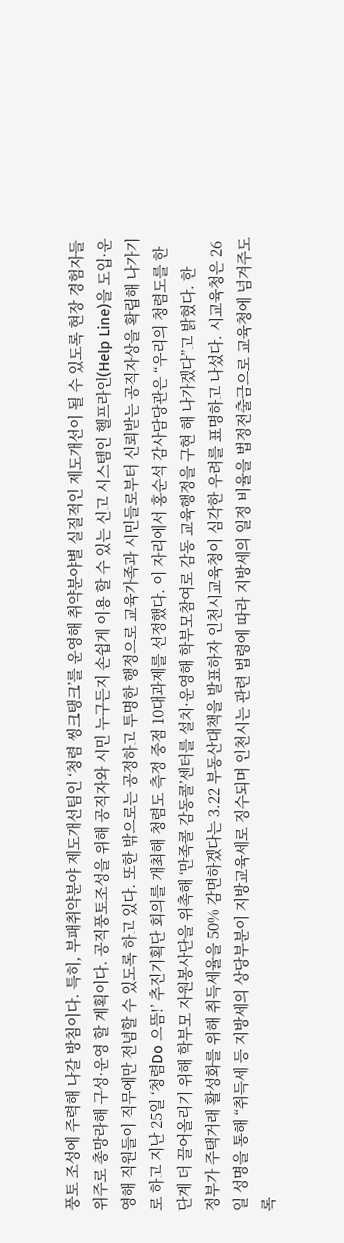풍토 조성에 주력해 나갈 방침이다. 특히, 부패취약분야 제도개선팀인 ‘청렴 씽크탱크’를 운영해 취약분야별 실질적인 제도개선이 될 수 있도록 현장 경험자들 위주로 총망라해 구성·운영 할 계획이다. 공직풍토조성을 위해 공직자와 시민 누구든지 손쉽게 이용 할 수 있는 신고 시스템인 헬프라인(Help Line)을 도입·운영해 직원들이 직무에만 전념할 수 있도록 하고 있다. 또한 밖으로는 공정하고 투명한 행정으로 교육가족과 시민들로부터 신뢰받는 공직자상을 확립해 나가기로 하고 지난 25일 ‘청렴Do 으뜸!’ 추진기획단 회의를 개최해 청렴도 측정 중점 10대과제를 선정했다. 이 자리에서 홍순석 감사담당관은 “우리의 청렴도를 한 단계 더 끌어올리기 위해 학부모 자원봉사단을 위촉해 ‘만족콜 감동콜’센터를 설치·운영해 학부모참여로 감동 교육행정을 구현 해 나가겠다”고 밝혔다. 한
정부가 주택거래 활성화를 위해 취득세율을 50% 감면하겠다는 3.22 부동산대책을 발표하자 인천시교육청이 심각한 우려를 표명하고 나섰다. 시교육청은 26일 성명을 통해 “취득세 등 지방세의 상당부분이 지방교육세로 징수되며 인천시는 관련 법령에 따라 지방세의 일정 비율을 법정전출금으로 교육청에 넘겨주도록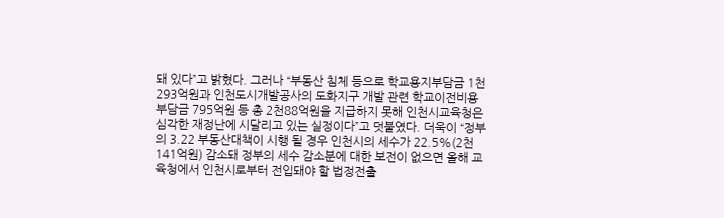돼 있다”고 밝혔다. 그러나 “부동산 침체 등으로 학교용지부담금 1천293억원과 인천도시개발공사의 도화지구 개발 관련 학교이전비용 부담금 795억원 등 총 2천88억원을 지급하지 못해 인천시교육청은 심각한 재정난에 시달리고 있는 실정이다”고 덧붙였다. 더욱이 “정부의 3.22 부동산대책이 시행 될 경우 인천시의 세수가 22.5%(2천141억원) 감소돼 정부의 세수 감소분에 대한 보전이 없으면 올해 교육청에서 인천시로부터 전입돼야 할 법정전출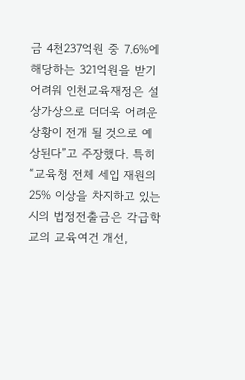금 4천237억원 중 7.6%에 해당하는 321억원을 받기 어려워 인천교육재정은 설상가상으로 더더욱 어려운 상황이 전개 될 것으로 예상된다”고 주장했다. 특히 “교육청 전체 세입 재원의 25% 이상을 차지하고 있는 시의 법정전출금은 각급학교의 교육여건 개선,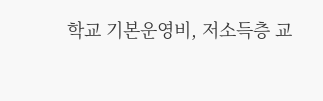학교 기본운영비, 저소득층 교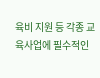육비 지원 등 각종 교육사업에 필수적인